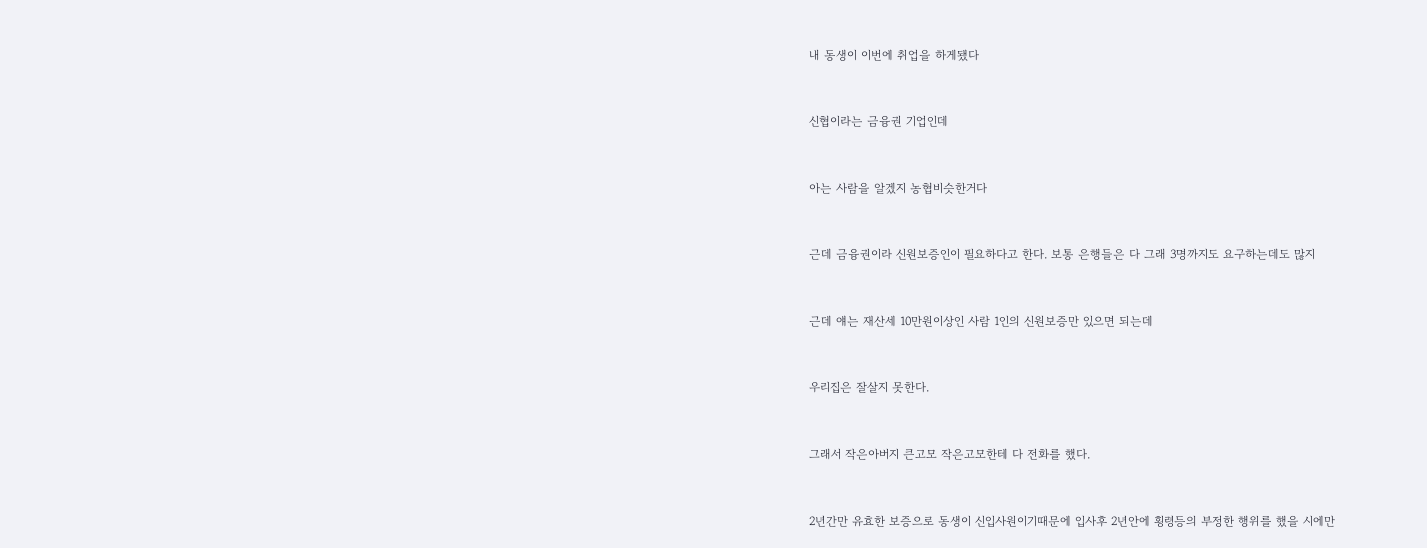내 동생이 이번에 취업을 하게됐다


신협이라는 금융권 기업인데


아는 사람을 알겠지 농협비슷한거다


근데 금융권이라 신원보증인이 필요하다고 한다. 보통 은행들은 다 그래 3명까지도 요구하는데도 많지


근데 얘는 재산세 10만원이상인 사람 1인의 신원보증만 있으면 되는데


우리집은 잘살지 못한다.


그래서 작은아버지 큰고모 작은고모한테 다 전화를 했다.


2년간만 유효한 보증으로 동생이 신입사원이기때문에 입사후 2년안에 횡령등의 부정한 행위를 했을 시에만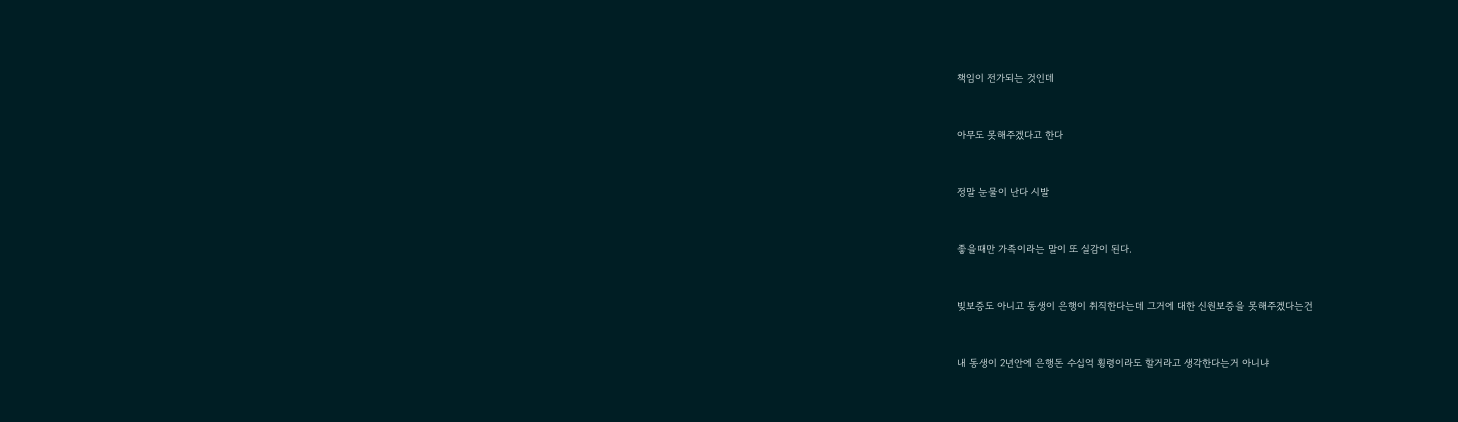책임이 전가되는 것인데


아무도 못해주겠다고 한다


정말 눈물이 난다 시발


좋을때만 가족이라는 말이 또 실감이 된다.


빚보증도 아니고 동생이 은행이 취직한다는데 그거에 대한 신원보증을 못해주겠다는건


내 동생이 2년안에 은행돈 수십억 횡령이라도 할거라고 생각한다는거 아니냐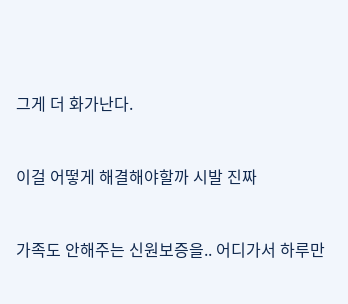그게 더 화가난다.


이걸 어떻게 해결해야할까 시발 진짜


가족도 안해주는 신원보증을.. 어디가서 하루만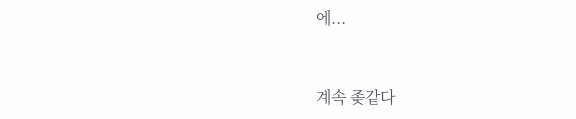에...


계속 좆같다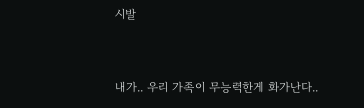시발


내가.. 우리 가족이 무능력한게 화가난다..